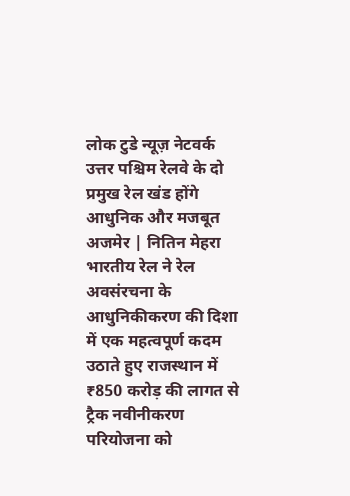लोक टुडे न्यूज़ नेटवर्क
उत्तर पश्चिम रेलवे के दो प्रमुख रेल खंड होंगे आधुनिक और मजबूत
अजमेर | नितिन मेहरा
भारतीय रेल ने रेल अवसंरचना के आधुनिकीकरण की दिशा में एक महत्वपूर्ण कदम उठाते हुए राजस्थान में ₹850 करोड़ की लागत से ट्रैक नवीनीकरण परियोजना को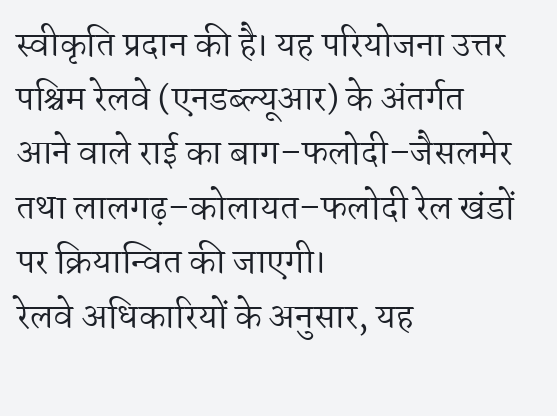स्वीकृति प्रदान की है। यह परियोजना उत्तर पश्चिम रेलवे (एनडब्ल्यूआर) के अंतर्गत आने वाले राई का बाग–फलोदी–जैसलमेर तथा लालगढ़–कोलायत–फलोदी रेल खंडों पर क्रियान्वित की जाएगी।
रेलवे अधिकारियों के अनुसार, यह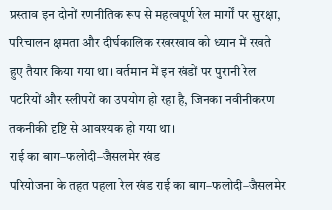प्रस्ताव इन दोनों रणनीतिक रूप से महत्वपूर्ण रेल मार्गों पर सुरक्षा, परिचालन क्षमता और दीर्घकालिक रखरखाव को ध्यान में रखते हुए तैयार किया गया था। वर्तमान में इन खंडों पर पुरानी रेल पटरियों और स्लीपरों का उपयोग हो रहा है, जिनका नवीनीकरण तकनीकी दृष्टि से आवश्यक हो गया था।
राई का बाग–फलोदी–जैसलमेर खंड
परियोजना के तहत पहला रेल खंड राई का बाग–फलोदी–जैसलमेर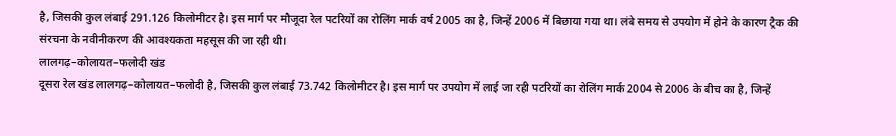है, जिसकी कुल लंबाई 291.126 किलोमीटर है। इस मार्ग पर मौजूदा रेल पटरियों का रोलिंग मार्क वर्ष 2005 का है, जिन्हें 2006 में बिछाया गया था। लंबे समय से उपयोग में होने के कारण ट्रैक की संरचना के नवीनीकरण की आवश्यकता महसूस की जा रही थी।
लालगढ़–कोलायत–फलोदी खंड
दूसरा रेल खंड लालगढ़–कोलायत–फलोदी है, जिसकी कुल लंबाई 73.742 किलोमीटर है। इस मार्ग पर उपयोग में लाई जा रही पटरियों का रोलिंग मार्क 2004 से 2006 के बीच का है, जिन्हें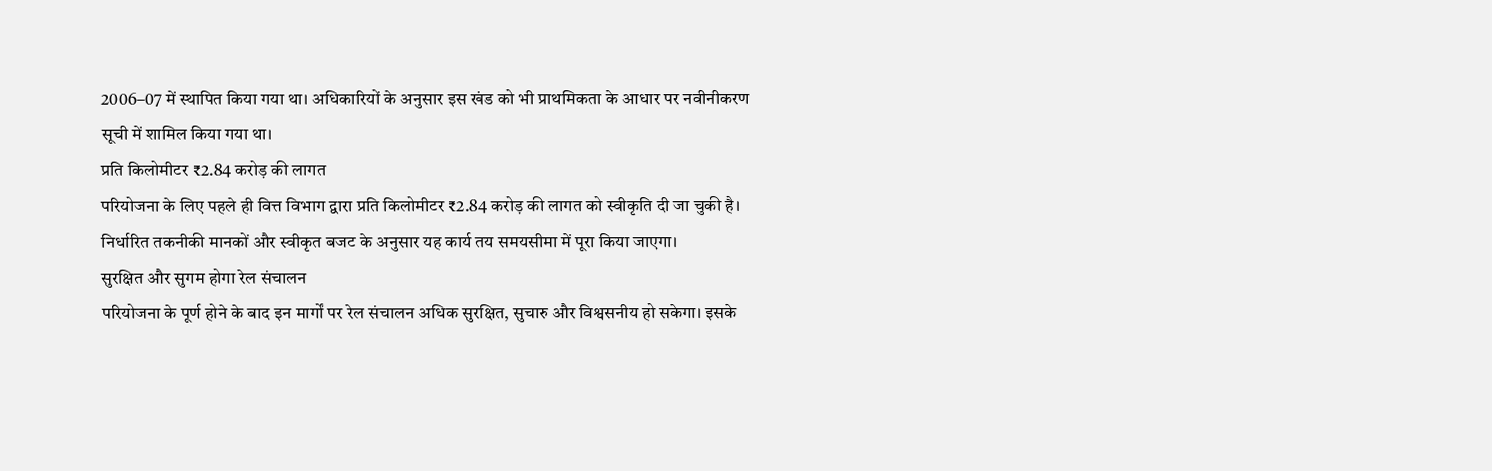2006–07 में स्थापित किया गया था। अधिकारियों के अनुसार इस खंड को भी प्राथमिकता के आधार पर नवीनीकरण सूची में शामिल किया गया था।
प्रति किलोमीटर ₹2.84 करोड़ की लागत
परियोजना के लिए पहले ही वित्त विभाग द्वारा प्रति किलोमीटर ₹2.84 करोड़ की लागत को स्वीकृति दी जा चुकी है। निर्धारित तकनीकी मानकों और स्वीकृत बजट के अनुसार यह कार्य तय समयसीमा में पूरा किया जाएगा।
सुरक्षित और सुगम होगा रेल संचालन
परियोजना के पूर्ण होने के बाद इन मार्गों पर रेल संचालन अधिक सुरक्षित, सुचारु और विश्वसनीय हो सकेगा। इसके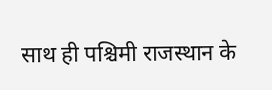साथ ही पश्चिमी राजस्थान के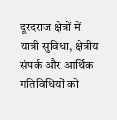दूरदराज क्षेत्रों में यात्री सुविधा, क्षेत्रीय संपर्क और आर्थिक गतिविधियों को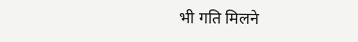भी गति मिलने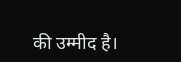की उम्मीद है।